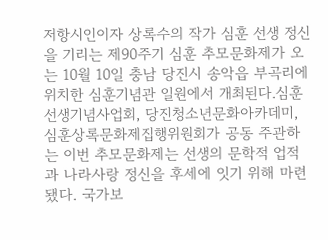저항시인이자 상록수의 작가 심훈 선생 정신을 기리는 제90주기 심훈 추모문화제가 오는 10월 10일 충남 당진시 송악읍 부곡리에 위치한 심훈기념관 일원에서 개최된다.심훈선생기념사업회, 당진청소년문화아카데미, 심훈상록문화제집행위원회가 공동 주관하는 이번 추모문화제는 선생의 문학적 업적과 나라사랑 정신을 후세에 잇기 위해 마련됐다. 국가보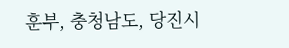훈부, 충청남도, 당진시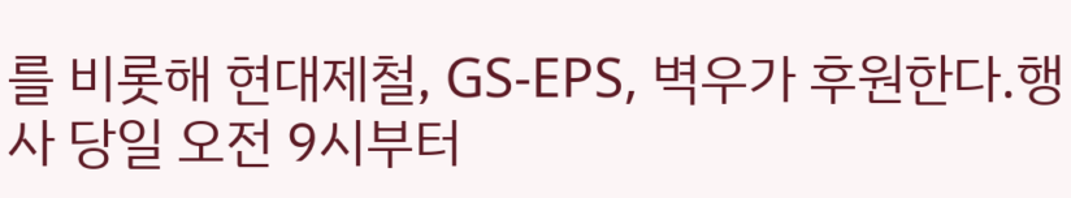를 비롯해 현대제철, GS-EPS, 벽우가 후원한다.행사 당일 오전 9시부터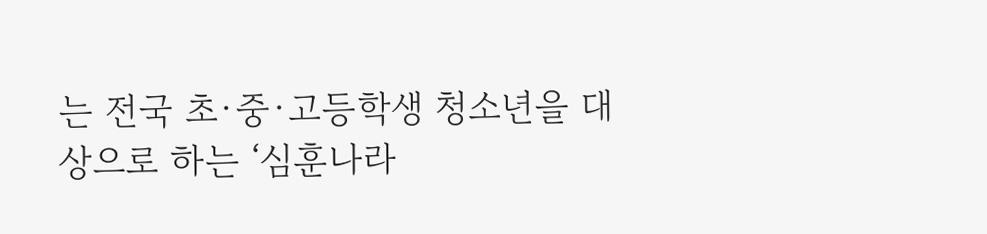는 전국 초·중·고등학생 청소년을 대상으로 하는 ‘심훈나라